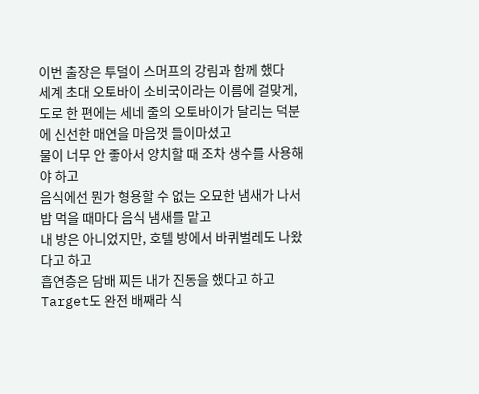이번 출장은 투덜이 스머프의 강림과 함께 했다
세계 초대 오토바이 소비국이라는 이름에 걸맞게,
도로 한 편에는 세네 줄의 오토바이가 달리는 덕분에 신선한 매연을 마음껏 들이마셨고
물이 너무 안 좋아서 양치할 때 조차 생수를 사용해야 하고
음식에선 뭔가 형용할 수 없는 오묘한 냄새가 나서 밥 먹을 때마다 음식 냄새를 맡고
내 방은 아니었지만, 호텔 방에서 바퀴벌레도 나왔다고 하고
흡연층은 담배 찌든 내가 진동을 했다고 하고
Target도 완전 배째라 식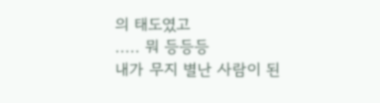의 태도였고
..... 뭐 등등등
내가 무지 별난 사람이 된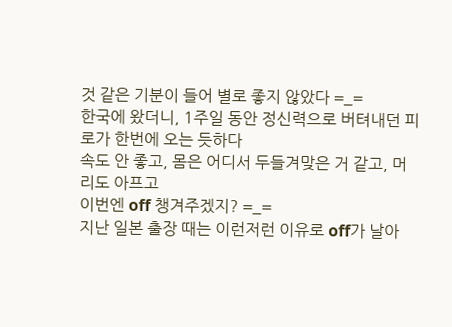것 같은 기분이 들어 별로 좋지 않았다 =_=
한국에 왔더니, 1주일 동안 정신력으로 버텨내던 피로가 한번에 오는 듯하다
속도 안 좋고, 몸은 어디서 두들겨맞은 거 같고, 머리도 아프고
이번엔 off 챙겨주겠지? =_=
지난 일본 출장 때는 이런저런 이유로 off가 날아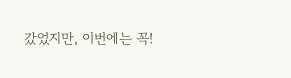갔었지만, 이번에는 꼭!